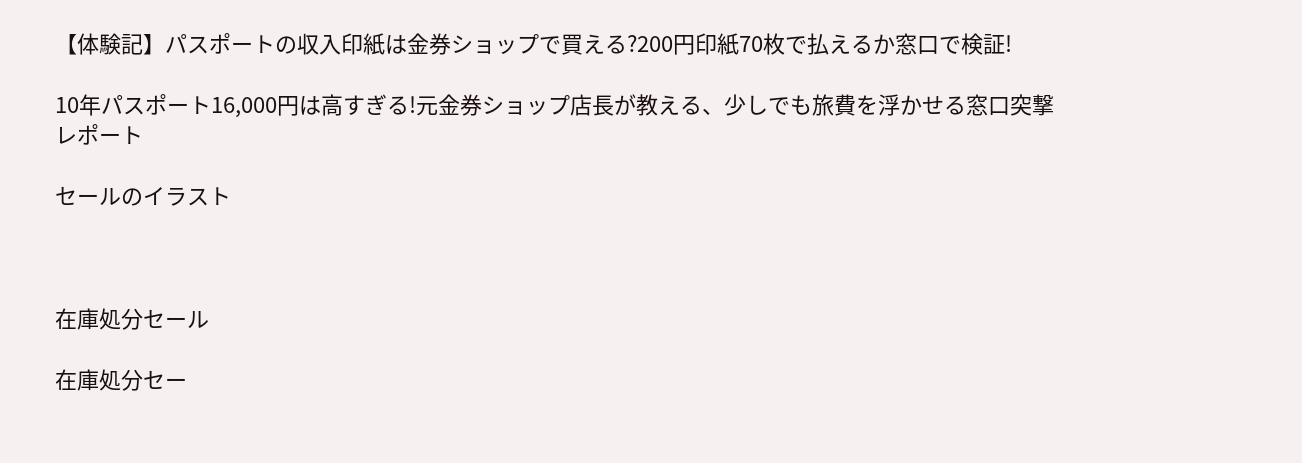【体験記】パスポートの収入印紙は金券ショップで買える?200円印紙70枚で払えるか窓口で検証!

10年パスポート16,000円は高すぎる!元金券ショップ店長が教える、少しでも旅費を浮かせる窓口突撃レポート

セールのイラスト



在庫処分セール

在庫処分セー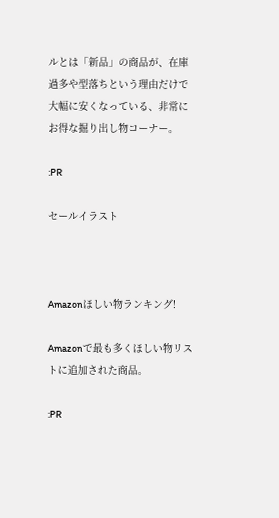ルとは「新品」の商品が、在庫過多や型落ちという理由だけで大幅に安くなっている、非常にお得な掘り出し物コーナー。

:PR

セールイラスト



Amazonほしい物ランキング!

Amazonで最も多くほしい物リストに追加された商品。

:PR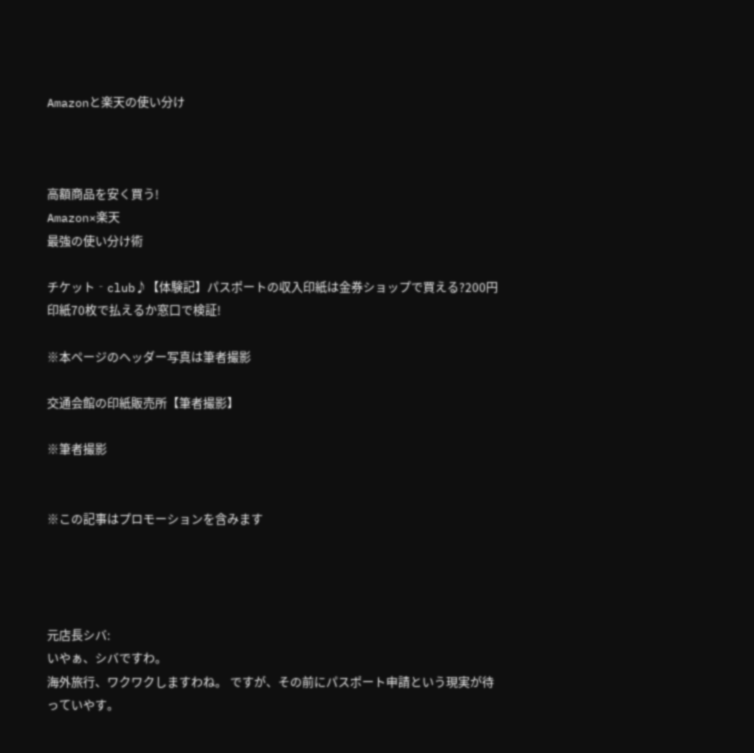Amazonと楽天の使い分け



高額商品を安く買う!
Amazon×楽天
最強の使い分け術

チケット‐club♪【体験記】パスポートの収入印紙は金券ショップで買える?200円印紙70枚で払えるか窓口で検証!

※本ページのヘッダー写真は筆者撮影

交通会館の印紙販売所【筆者撮影】

※筆者撮影


※この記事はプロモーションを含みます




元店長シバ:
いやぁ、シバですわ。
海外旅行、ワクワクしますわね。 ですが、その前にパスポート申請という現実が待っていやす。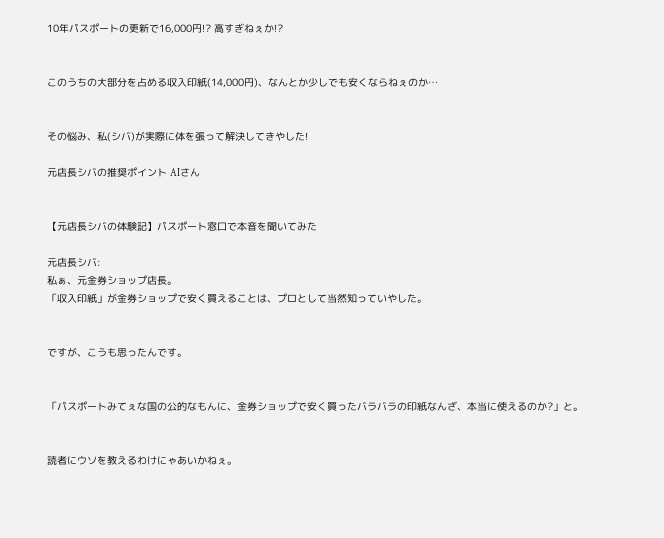10年パスポートの更新で16,000円!? 高すぎねぇか!?


このうちの大部分を占める収入印紙(14,000円)、なんとか少しでも安くならねぇのか…


その悩み、私(シバ)が実際に体を張って解決してきやした!

元店長シバの推奨ポイント AIさん


【元店長シバの体験記】パスポート窓口で本音を聞いてみた

元店長シバ:
私ぁ、元金券ショップ店長。
「収入印紙」が金券ショップで安く買えることは、プロとして当然知っていやした。


ですが、こうも思ったんです。


「パスポートみてぇな国の公的なもんに、金券ショップで安く買ったバラバラの印紙なんざ、本当に使えるのか?」と。


読者にウソを教えるわけにゃあいかねぇ。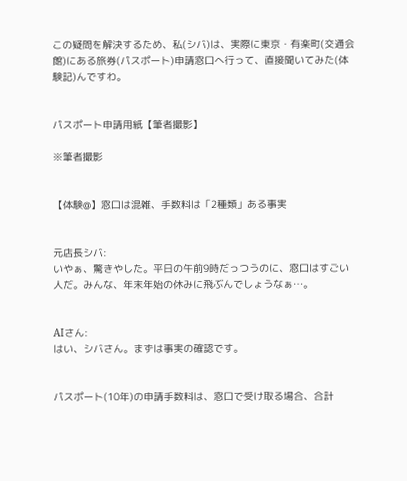この疑問を解決するため、私(シバ)は、実際に東京・有楽町(交通会館)にある旅券(パスポート)申請窓口へ行って、直接聞いてみた(体験記)んですわ。


パスポート申請用紙【筆者撮影】

※筆者撮影


【体験@】窓口は混雑、手数料は「2種類」ある事実


元店長シバ:
いやぁ、驚きやした。平日の午前9時だっつうのに、窓口はすごい人だ。みんな、年末年始の休みに飛ぶんでしょうなぁ…。


AIさん:
はい、シバさん。まずは事実の確認です。


パスポート(10年)の申請手数料は、窓口で受け取る場合、合計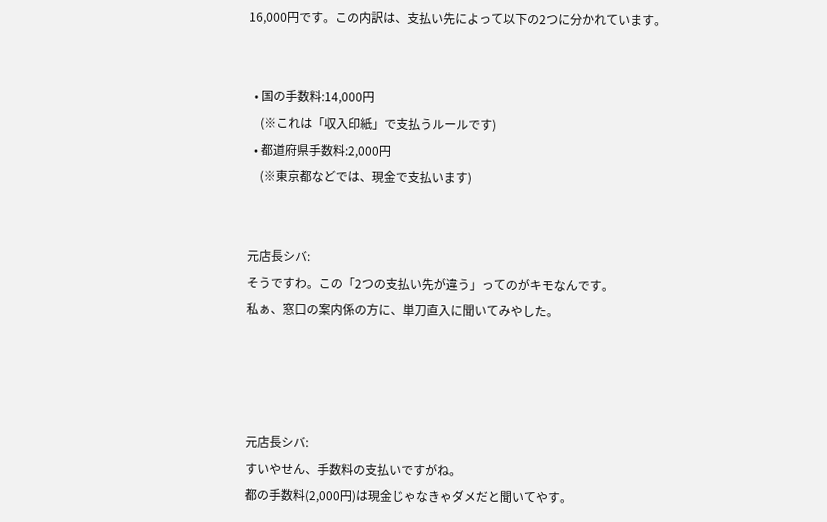16,000円です。この内訳は、支払い先によって以下の2つに分かれています。


  • 国の手数料:14,000円
    (※これは「収入印紙」で支払うルールです)
  • 都道府県手数料:2,000円
    (※東京都などでは、現金で支払います)


元店長シバ:
そうですわ。この「2つの支払い先が違う」ってのがキモなんです。
私ぁ、窓口の案内係の方に、単刀直入に聞いてみやした。




元店長シバ:
すいやせん、手数料の支払いですがね。
都の手数料(2,000円)は現金じゃなきゃダメだと聞いてやす。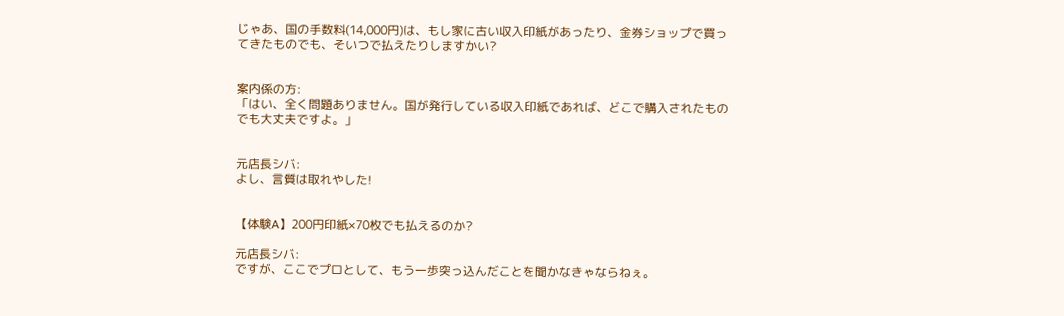じゃあ、国の手数料(14,000円)は、もし家に古い収入印紙があったり、金券ショップで買ってきたものでも、そいつで払えたりしますかい?


案内係の方:
「はい、全く問題ありません。国が発行している収入印紙であれば、どこで購入されたものでも大丈夫ですよ。」


元店長シバ:
よし、言質は取れやした!


【体験A】200円印紙×70枚でも払えるのか?

元店長シバ:
ですが、ここでプロとして、もう一歩突っ込んだことを聞かなきゃならねぇ。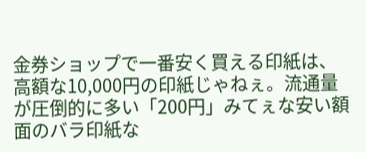金券ショップで一番安く買える印紙は、高額な10,000円の印紙じゃねぇ。流通量が圧倒的に多い「200円」みてぇな安い額面のバラ印紙な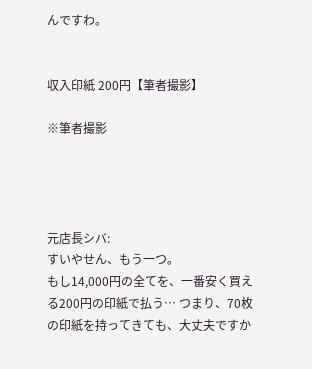んですわ。


収入印紙 200円【筆者撮影】

※筆者撮影




元店長シバ:
すいやせん、もう一つ。
もし14,000円の全てを、一番安く買える200円の印紙で払う… つまり、70枚の印紙を持ってきても、大丈夫ですか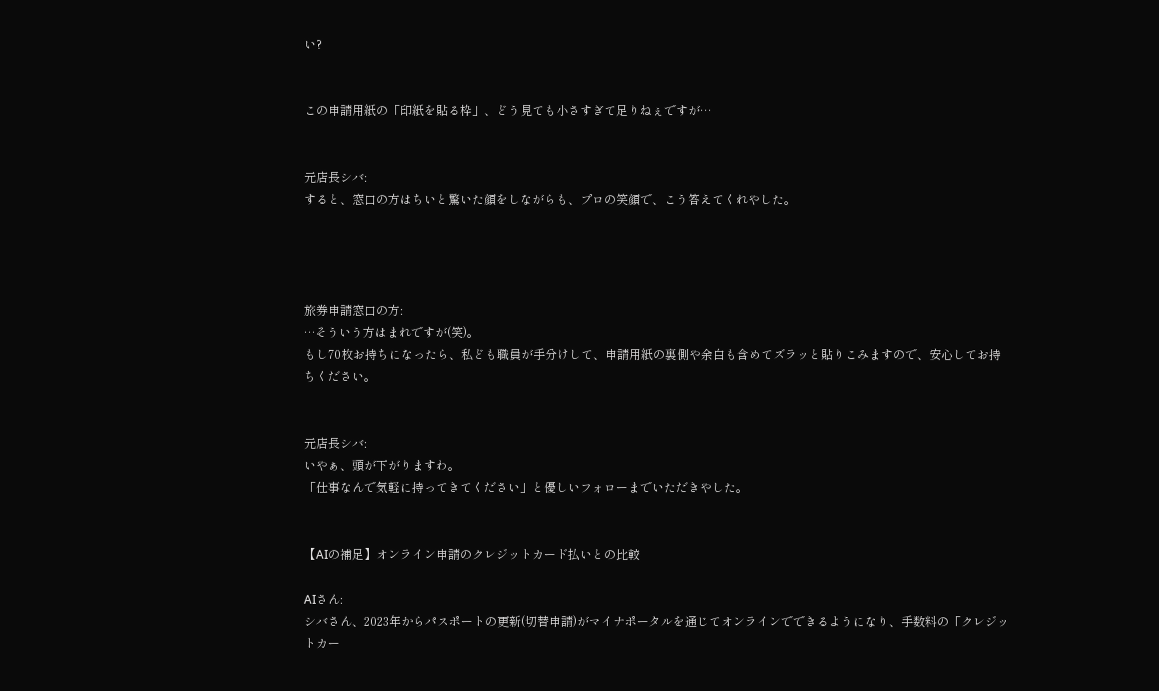い?


この申請用紙の「印紙を貼る枠」、どう見ても小さすぎて足りねぇですが…


元店長シバ:
すると、窓口の方はちいと驚いた顔をしながらも、プロの笑顔で、こう答えてくれやした。




旅券申請窓口の方:
…そういう方はまれですが(笑)。
もし70枚お持ちになったら、私ども職員が手分けして、申請用紙の裏側や余白も含めてズラッと貼りこみますので、安心してお持ちください。


元店長シバ:
いやぁ、頭が下がりますわ。
「仕事なんで気軽に持ってきてください」と優しいフォローまでいただきやした。


【AIの補足】オンライン申請のクレジットカード払いとの比較

AIさん:
シバさん、2023年からパスポートの更新(切替申請)がマイナポータルを通じてオンラインでできるようになり、手数料の「クレジットカー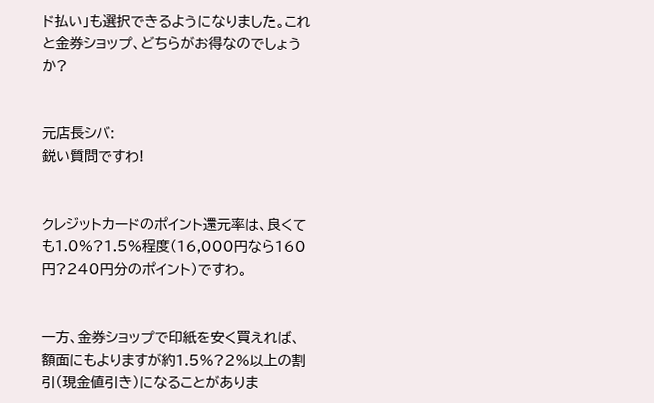ド払い」も選択できるようになりました。これと金券ショップ、どちらがお得なのでしょうか?


元店長シバ:
鋭い質問ですわ!


クレジットカードのポイント還元率は、良くても1.0%?1.5%程度(16,000円なら160円?240円分のポイント)ですわ。


一方、金券ショップで印紙を安く買えれば、額面にもよりますが約1.5%?2%以上の割引(現金値引き)になることがありま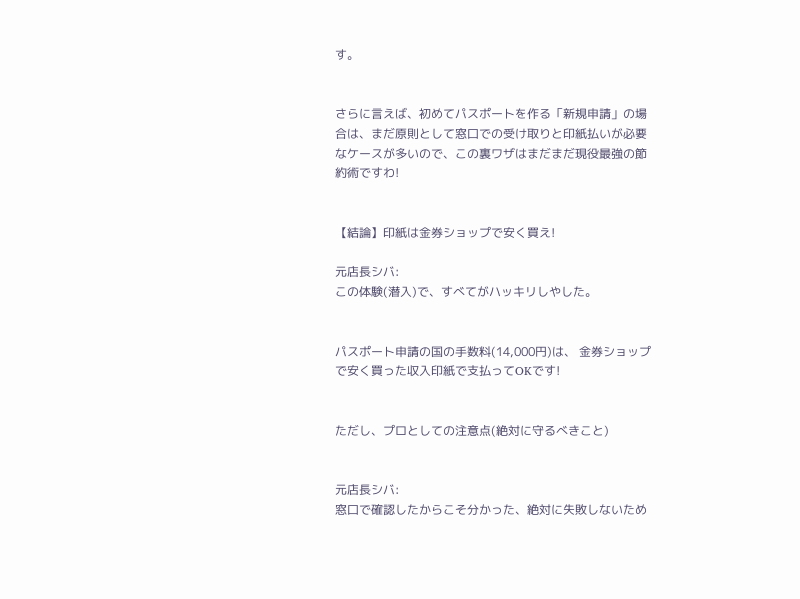す。


さらに言えば、初めてパスポートを作る「新規申請」の場合は、まだ原則として窓口での受け取りと印紙払いが必要なケースが多いので、この裏ワザはまだまだ現役最強の節約術ですわ!


【結論】印紙は金券ショップで安く買え!

元店長シバ:
この体験(潜入)で、すべてがハッキリしやした。


パスポート申請の国の手数料(14,000円)は、 金券ショップで安く買った収入印紙で支払ってOKです!


ただし、プロとしての注意点(絶対に守るべきこと)


元店長シバ:
窓口で確認したからこそ分かった、絶対に失敗しないため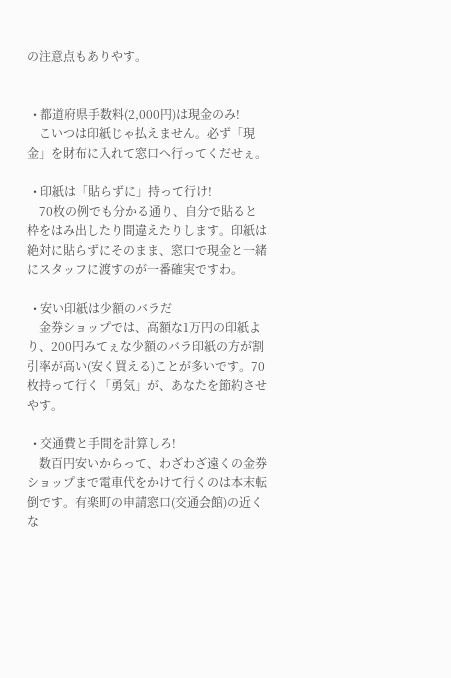の注意点もありやす。


  • 都道府県手数料(2,000円)は現金のみ!
    こいつは印紙じゃ払えません。必ず「現金」を財布に入れて窓口へ行ってくだせぇ。

  • 印紙は「貼らずに」持って行け!
    70枚の例でも分かる通り、自分で貼ると枠をはみ出したり間違えたりします。印紙は絶対に貼らずにそのまま、窓口で現金と一緒にスタッフに渡すのが一番確実ですわ。

  • 安い印紙は少額のバラだ
    金券ショップでは、高額な1万円の印紙より、200円みてぇな少額のバラ印紙の方が割引率が高い(安く買える)ことが多いです。70枚持って行く「勇気」が、あなたを節約させやす。

  • 交通費と手間を計算しろ!
    数百円安いからって、わざわざ遠くの金券ショップまで電車代をかけて行くのは本末転倒です。有楽町の申請窓口(交通会館)の近くな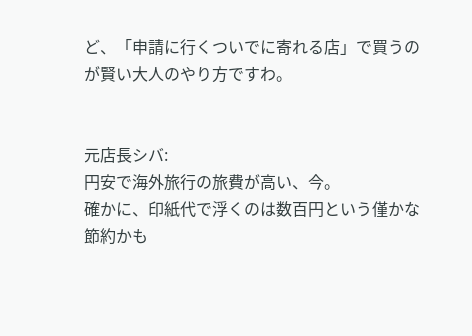ど、「申請に行くついでに寄れる店」で買うのが賢い大人のやり方ですわ。


元店長シバ:
円安で海外旅行の旅費が高い、今。
確かに、印紙代で浮くのは数百円という僅かな節約かも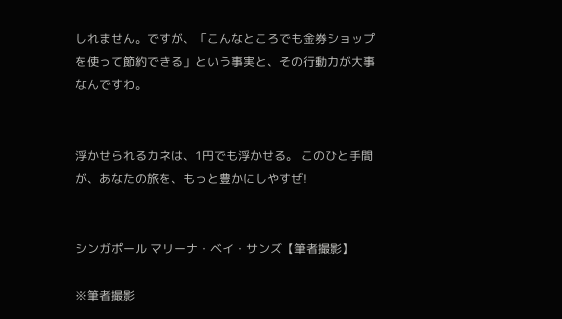しれません。ですが、「こんなところでも金券ショップを使って節約できる」という事実と、その行動力が大事なんですわ。


浮かせられるカネは、1円でも浮かせる。 このひと手間が、あなたの旅を、もっと豊かにしやすぜ!


シンガポール マリーナ・ベイ・サンズ【筆者撮影】

※筆者撮影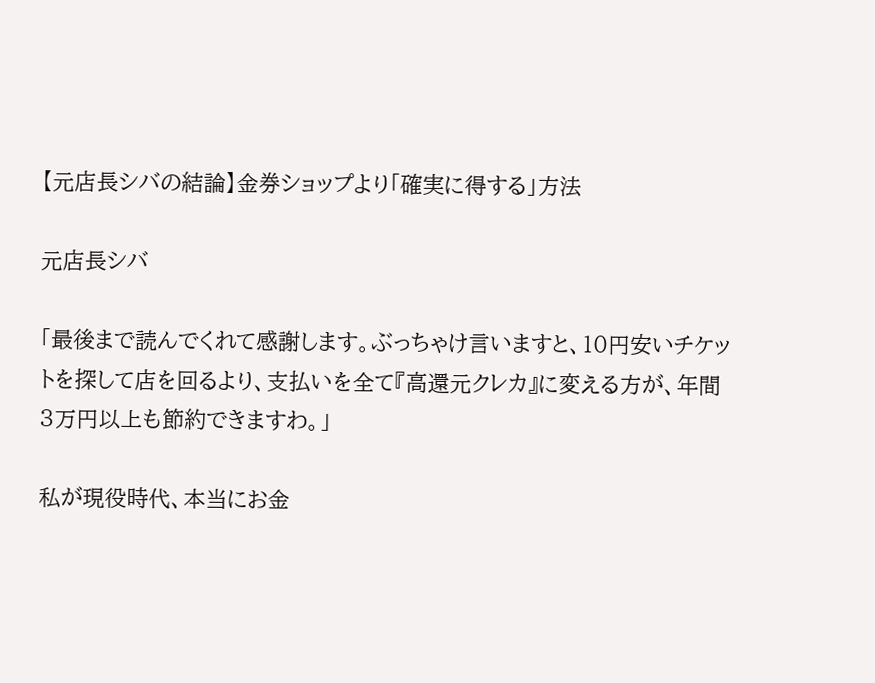【元店長シバの結論】金券ショップより「確実に得する」方法

元店長シバ

「最後まで読んでくれて感謝します。ぶっちゃけ言いますと、10円安いチケットを探して店を回るより、支払いを全て『高還元クレカ』に変える方が、年間3万円以上も節約できますわ。」

私が現役時代、本当にお金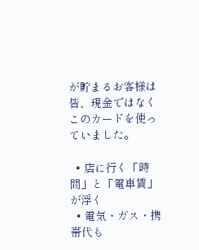が貯まるお客様は皆、現金ではなくこのカードを使っていました。

  • 店に行く「時間」と「電車賃」が浮く
  • 電気・ガス・携帯代も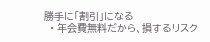勝手に「割引」になる
  • 年会費無料だから、損するリスク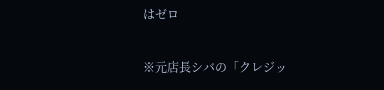はゼロ

※元店長シバの「クレジッ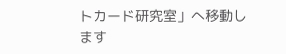トカード研究室」へ移動します